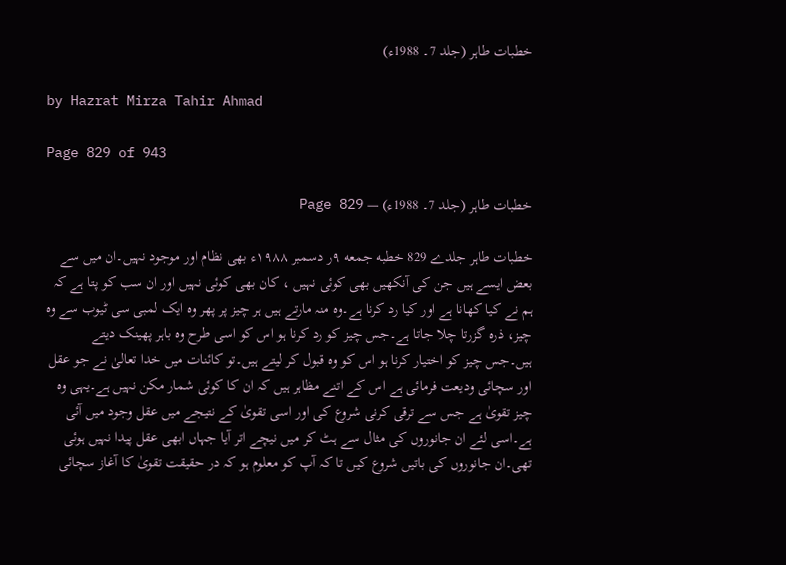خطبات طاہر (جلد 7۔ 1988ء)

by Hazrat Mirza Tahir Ahmad

Page 829 of 943

خطبات طاہر (جلد 7۔ 1988ء) — Page 829

خطبات طاہر جلدے 829 خطبه جمعه ۹ر دسمبر ۱۹۸۸ء بھی نظام اور موجود نہیں۔ان میں سے بعض ایسے ہیں جن کی آنکھیں بھی کوئی نہیں ، کان بھی کوئی نہیں اور ان سب کو پتا ہے کہ ہم نے کیا کھانا ہے اور کیا رد کرنا ہے۔وہ منہ مارتے ہیں ہر چیز پر پھر وہ ایک لمبی سی ٹیوب سے وہ چیز، ذرہ گزرتا چلا جاتا ہے۔جس چیز کو رد کرنا ہو اس کو اسی طرح وہ باہر پھینک دیتے ہیں۔جس چیز کو اختیار کرنا ہو اس کو وہ قبول کر لیتے ہیں۔تو کائنات میں خدا تعالیٰ نے جو عقل اور سچائی ودیعت فرمائی ہے اس کے اتنے مظاہر ہیں کہ ان کا کوئی شمار مکن نہیں ہے۔یہی وہ چیز تقویٰ ہے جس سے ترقی کرنی شروع کی اور اسی تقویٰ کے نتیجے میں عقل وجود میں آئی ہے۔اسی لئے ان جانوروں کی مثال سے ہٹ کر میں نیچے اتر آیا جہاں ابھی عقل پیدا نہیں ہوئی تھی۔ان جانوروں کی باتیں شروع کیں تا کہ آپ کو معلوم ہو کہ در حقیقت تقویٰ کا آغاز سچائی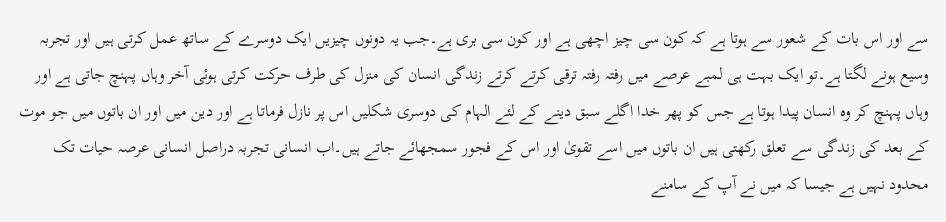سے اور اس بات کے شعور سے ہوتا ہے کہ کون سی چیز اچھی ہے اور کون سی بری ہے۔جب یہ دونوں چیزیں ایک دوسرے کے ساتھ عمل کرتی ہیں اور تجربہ وسیع ہونے لگتا ہے۔تو ایک بہت ہی لمبے عرصے میں رفتہ رفتہ ترقی کرتے کرتے زندگی انسان کی منزل کی طرف حرکت کرتی ہوئی آخر وہاں پہنچ جاتی ہے اور وہاں پہنچ کر وہ انسان پیدا ہوتا ہے جس کو پھر خدا اگلے سبق دینے کے لئے الہام کی دوسری شکلیں اس پر نازل فرماتا ہے اور دین میں اور ان باتوں میں جو موت کے بعد کی زندگی سے تعلق رکھتی ہیں ان باتوں میں اسے تقویٰ اور اس کے فجور سمجھائے جاتے ہیں۔اب انسانی تجربہ دراصل انسانی عرصہ حیات تک محدود نہیں ہے جیسا کہ میں نے آپ کے سامنے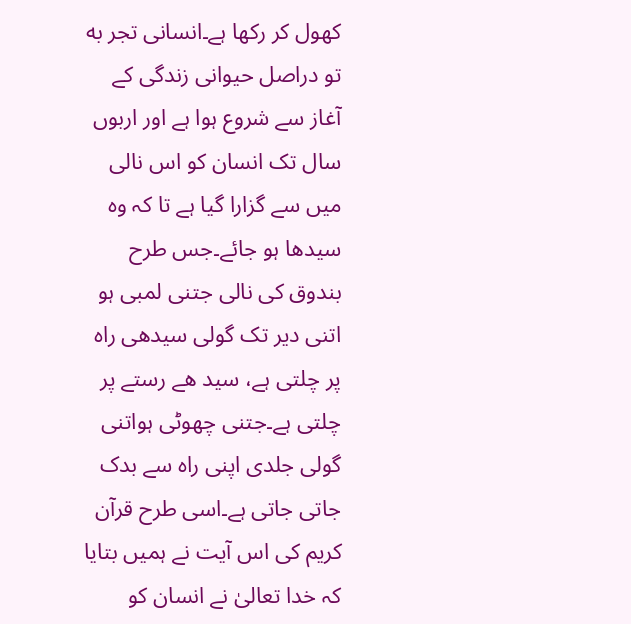کھول کر رکھا ہے۔انسانی تجر به تو دراصل حیوانی زندگی کے آغاز سے شروع ہوا ہے اور اربوں سال تک انسان کو اس نالی میں سے گزارا گیا ہے تا کہ وہ سیدھا ہو جائے۔جس طرح بندوق کی نالی جتنی لمبی ہو اتنی دیر تک گولی سیدھی راہ پر چلتی ہے، سید ھے رستے پر چلتی ہے۔جتنی چھوٹی ہواتنی گولی جلدی اپنی راہ سے بدک جاتی جاتی ہے۔اسی طرح قرآن کریم کی اس آیت نے ہمیں بتایا کہ خدا تعالیٰ نے انسان کو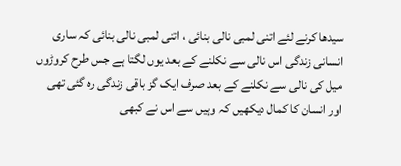سیدھا کرنے لئے اتنی لمبی نالی بنائی ، اتنی لمبی نالی بنائی کہ ساری انسانی زندگی اس نالی سے نکلنے کے بعد یوں لگتا ہے جس طرح کروڑوں میل کی نالی سے نکلنے کے بعد صرف ایک گز باقی زندگی رہ گئی تھی اور انسان کا کمال دیکھیں کہ وہیں سے اس نے کبھی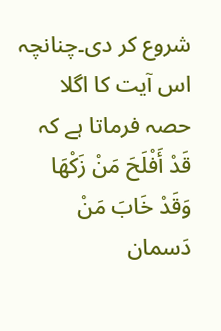شروع کر دی۔چنانچہ اس آیت کا اگلا حصہ فرماتا ہے کہ قَدْ أَفْلَحَ مَنْ زَكْهَا وَقَدْ خَابَ مَنْ دَسمان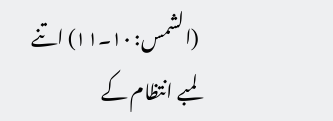(الشمس: ۱۰۔۱۱) اتنے لمبے انتظام کے